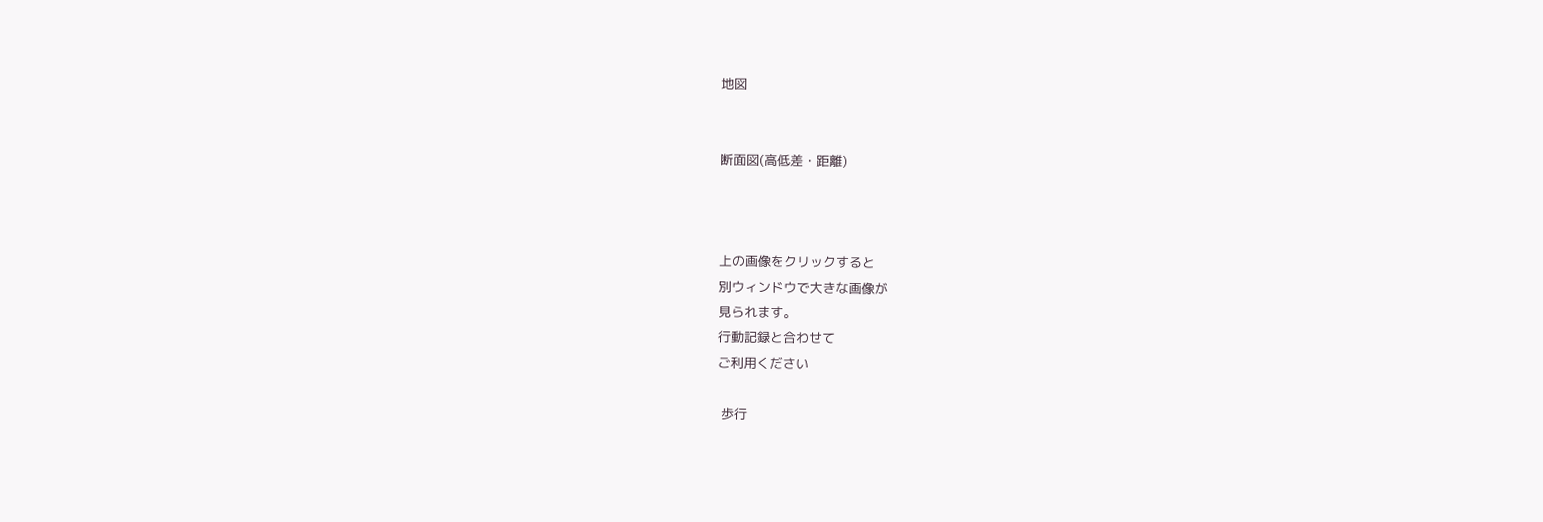地図


断面図(高低差・距離)



上の画像をクリックすると
別ウィンドウで大きな画像が
見られます。
行動記録と合わせて
ご利用ください

 歩行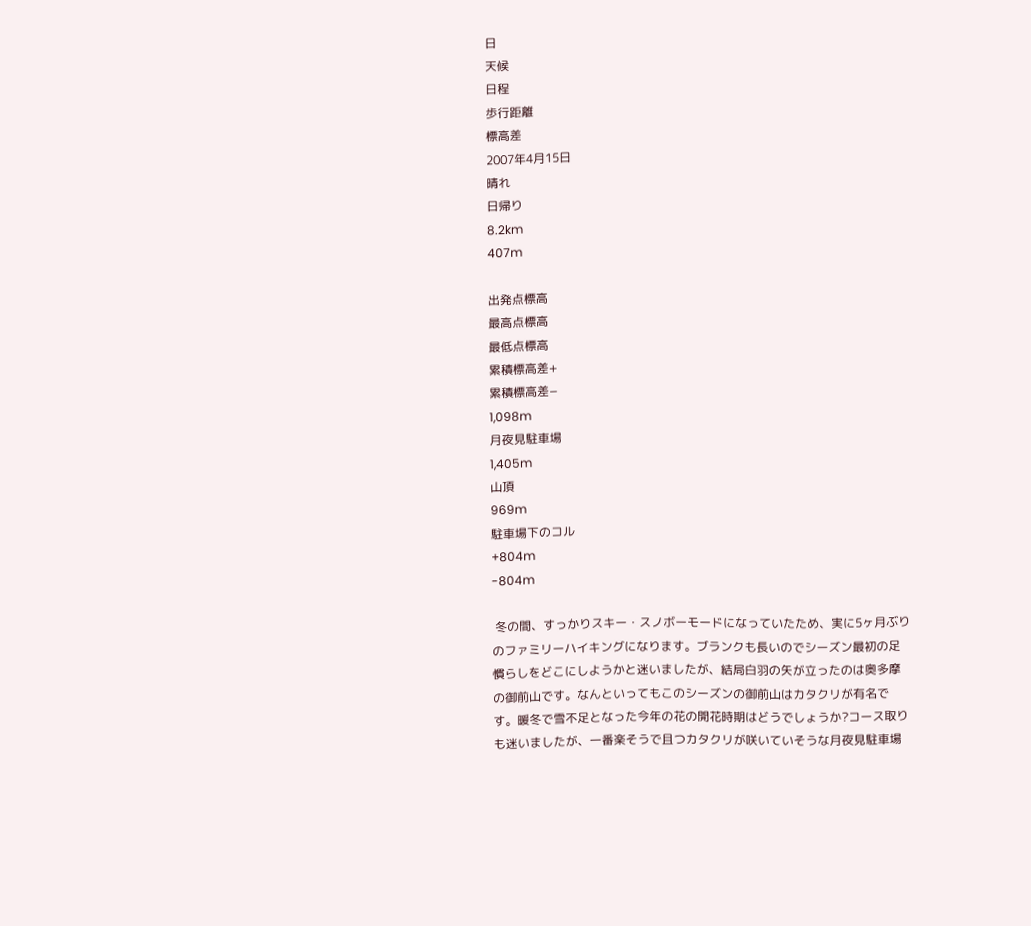日
天候
日程
歩行距離
標高差
2007年4月15日
晴れ
日帰り
8.2km
407m

出発点標高
最高点標高
最低点標高
累積標高差+
累積標高差−
1,098m
月夜見駐車場
1,405m
山頂
969m
駐車場下のコル
+804m
-804m

 冬の間、すっかりスキー・スノボーモードになっていたため、実に5ヶ月ぶりのファミリーハイキングになります。ブランクも長いのでシーズン最初の足慣らしをどこにしようかと迷いましたが、結局白羽の矢が立ったのは奥多摩の御前山です。なんといってもこのシーズンの御前山はカタクリが有名です。暖冬で雪不足となった今年の花の開花時期はどうでしょうか?コース取りも迷いましたが、一番楽そうで且つカタクリが咲いていそうな月夜見駐車場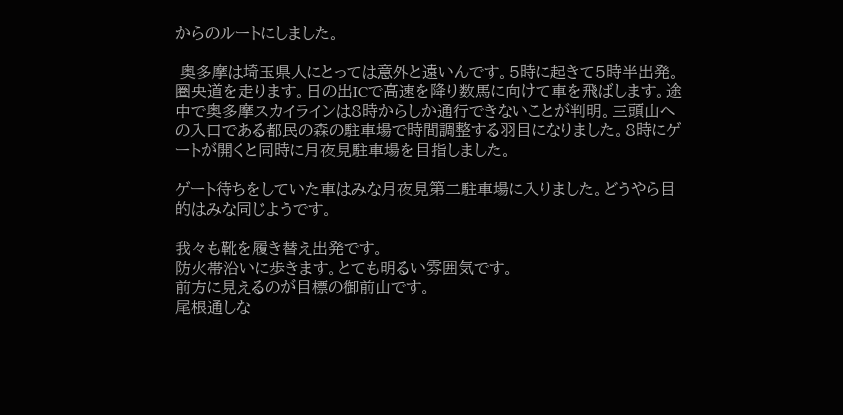からのルートにしました。

 奥多摩は埼玉県人にとっては意外と遠いんです。5時に起きて5時半出発。圏央道を走ります。日の出ICで高速を降り数馬に向けて車を飛ばします。途中で奥多摩スカイラインは8時からしか通行できないことが判明。三頭山への入口である都民の森の駐車場で時間調整する羽目になりました。8時にゲートが開くと同時に月夜見駐車場を目指しました。

ゲート待ちをしていた車はみな月夜見第二駐車場に入りました。どうやら目的はみな同じようです。

我々も靴を履き替え出発です。
防火帯沿いに歩きます。とても明るい雰囲気です。
前方に見えるのが目標の御前山です。
尾根通しな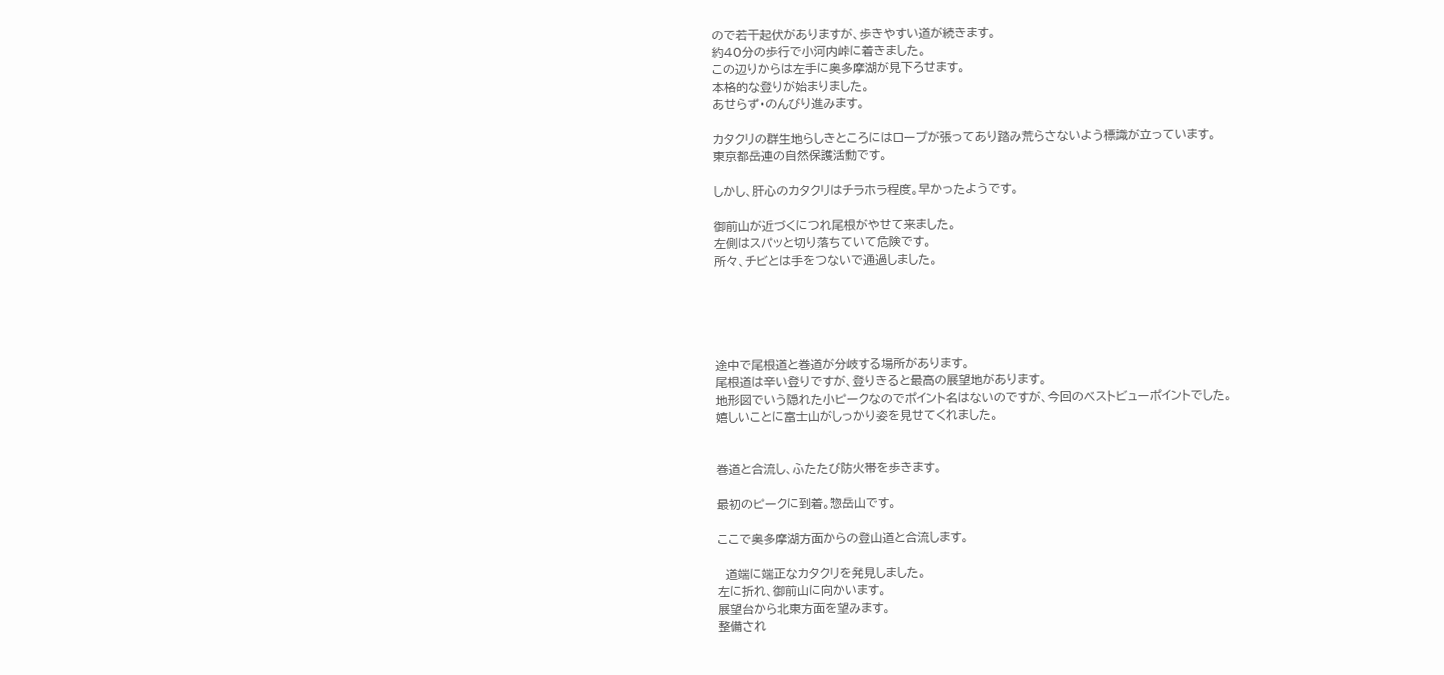ので若干起伏がありますが、歩きやすい道が続きます。
約40分の歩行で小河内峠に着きました。
この辺りからは左手に奥多摩湖が見下ろせます。
本格的な登りが始まりました。
あせらず・のんびり進みます。

カタクリの群生地らしきところにはロープが張ってあり踏み荒らさないよう標識が立っています。
東京都岳連の自然保護活動です。

しかし、肝心のカタクリはチラホラ程度。早かったようです。

御前山が近づくにつれ尾根がやせて来ました。
左側はスパッと切り落ちていて危険です。
所々、チビとは手をつないで通過しました。





途中で尾根道と巻道が分岐する場所があります。
尾根道は辛い登りですが、登りきると最高の展望地があります。
地形図でいう隠れた小ピークなのでポイント名はないのですが、今回のベストビューポイントでした。
嬉しいことに富士山がしっかり姿を見せてくれました。


巻道と合流し、ふたたび防火帯を歩きます。

最初のピークに到着。惣岳山です。

ここで奥多摩湖方面からの登山道と合流します。

  道端に端正なカタクリを発見しました。
左に折れ、御前山に向かいます。
展望台から北東方面を望みます。
整備され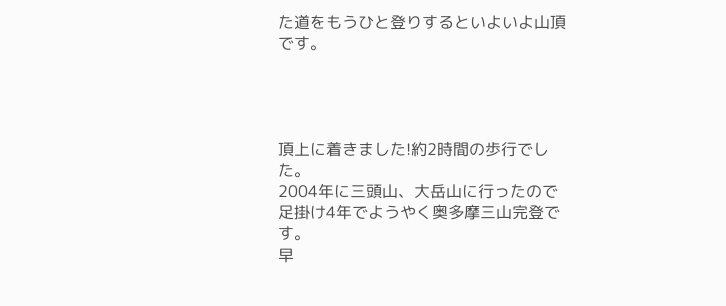た道をもうひと登りするといよいよ山頂です。




頂上に着きました!約2時間の歩行でした。
2004年に三頭山、大岳山に行ったので足掛け4年でようやく奥多摩三山完登です。
早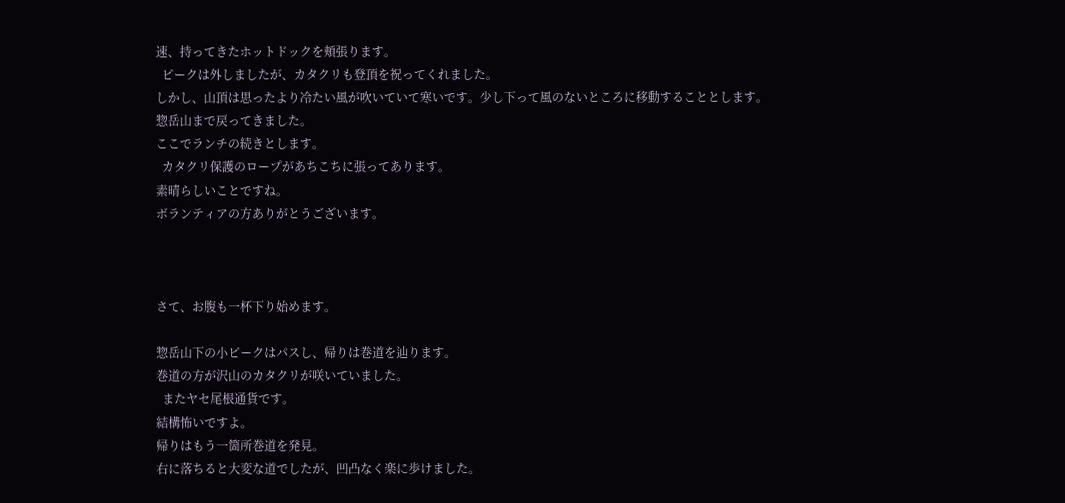速、持ってきたホットドックを頬張ります。
  ピークは外しましたが、カタクリも登頂を祝ってくれました。
しかし、山頂は思ったより冷たい風が吹いていて寒いです。少し下って風のないところに移動することとします。
惣岳山まで戻ってきました。
ここでランチの続きとします。
  カタクリ保護のロープがあちこちに張ってあります。
素晴らしいことですね。
ボランティアの方ありがとうございます。



さて、お腹も一杯下り始めます。

惣岳山下の小ピークはパスし、帰りは巻道を辿ります。
巻道の方が沢山のカタクリが咲いていました。
  またヤセ尾根通貨です。
結構怖いですよ。
帰りはもう一箇所巻道を発見。
右に落ちると大変な道でしたが、凹凸なく楽に歩けました。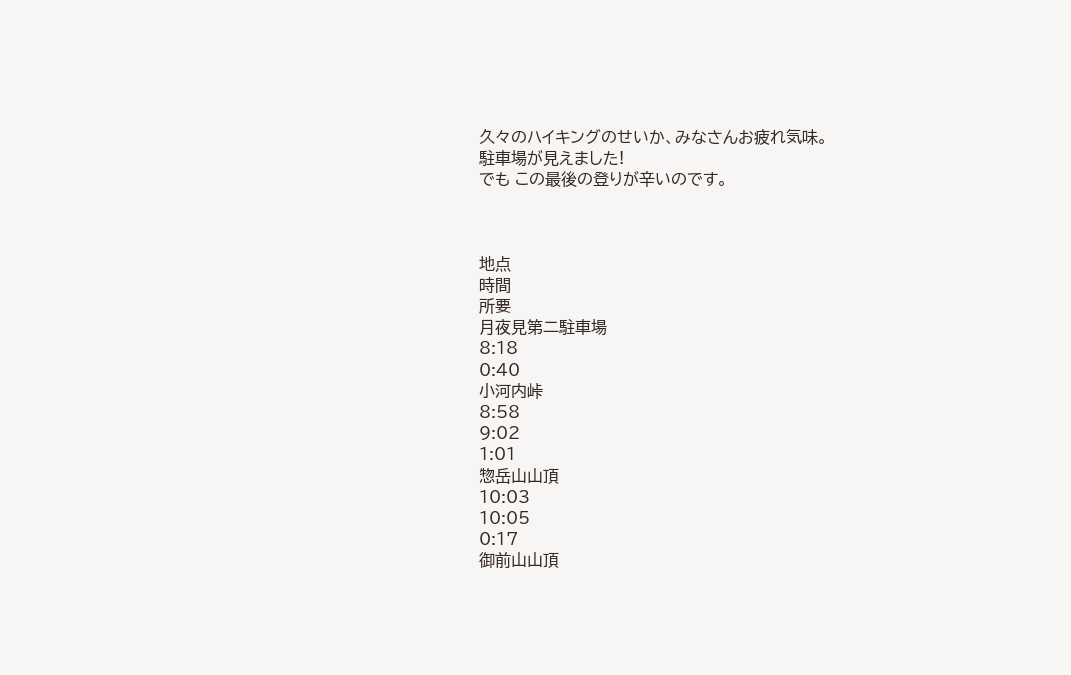久々のハイキングのせいか、みなさんお疲れ気味。
駐車場が見えました!
でも この最後の登りが辛いのです。



地点
時間
所要
月夜見第二駐車場
8:18
0:40
小河内峠
8:58
9:02
1:01
惣岳山山頂
10:03
10:05
0:17
御前山山頂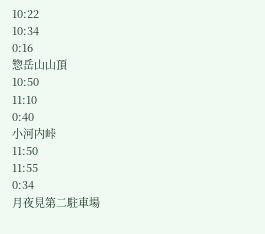10:22
10:34
0:16
惣岳山山頂
10:50
11:10
0:40
小河内峠
11:50
11:55
0:34
月夜見第二駐車場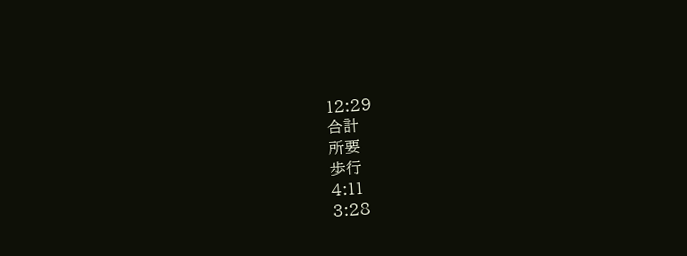12:29
合計
所要
歩行
4:11
3:28